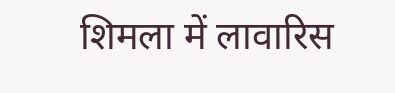शिमला में लावारिस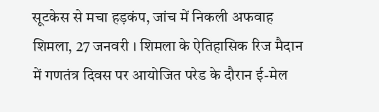सूटकेस से मचा हड़कंप, जांच में निकली अफवाह
शिमला, 27 जनवरी । शिमला के ऐतिहासिक रिज मैदान में गणतंत्र दिवस पर आयोजित परेड के दौरान ई-मेल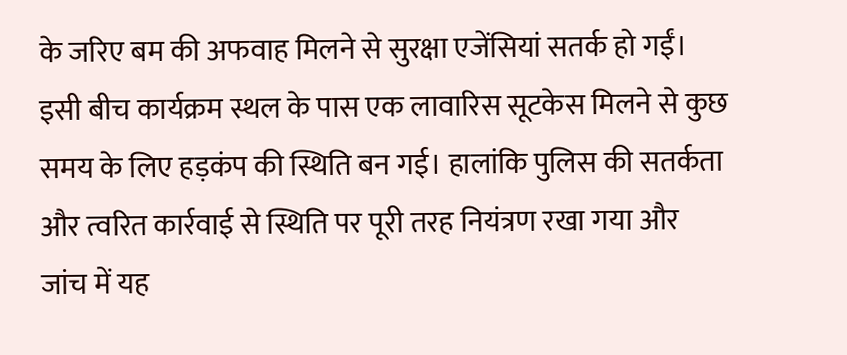के जरिए बम की अफवाह मिलने से सुरक्षा एजेंसियां सतर्क हो गईं। इसी बीच कार्यक्रम स्थल के पास एक लावारिस सूटकेस मिलने से कुछ समय के लिए हड़कंप की स्थिति बन गई। हालांकि पुलिस की सतर्कता और त्वरित कार्रवाई से स्थिति पर पूरी तरह नियंत्रण रखा गया और जांच में यह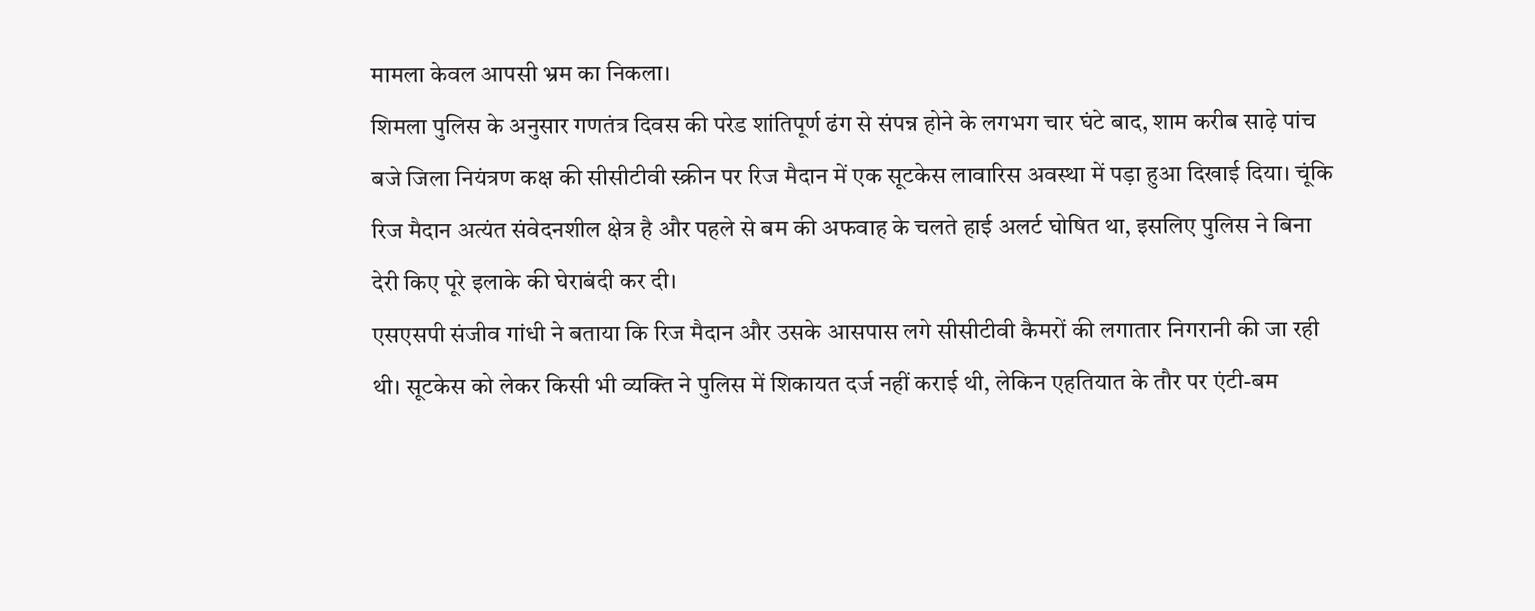मामला केवल आपसी भ्रम का निकला।
शिमला पुलिस के अनुसार गणतंत्र दिवस की परेड शांतिपूर्ण ढंग से संपन्न होने के लगभग चार घंटे बाद, शाम करीब साढ़े पांच बजे जिला नियंत्रण कक्ष की सीसीटीवी स्क्रीन पर रिज मैदान में एक सूटकेस लावारिस अवस्था में पड़ा हुआ दिखाई दिया। चूंकि रिज मैदान अत्यंत संवेदनशील क्षेत्र है और पहले से बम की अफवाह के चलते हाई अलर्ट घोषित था, इसलिए पुलिस ने बिना देरी किए पूरे इलाके की घेराबंदी कर दी।
एसएसपी संजीव गांधी ने बताया कि रिज मैदान और उसके आसपास लगे सीसीटीवी कैमरों की लगातार निगरानी की जा रही थी। सूटकेस को लेकर किसी भी व्यक्ति ने पुलिस में शिकायत दर्ज नहीं कराई थी, लेकिन एहतियात के तौर पर एंटी-बम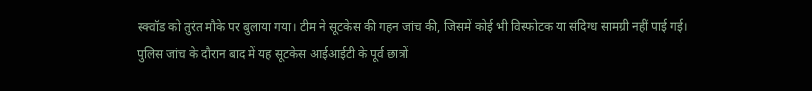स्क्वॉड को तुरंत मौके पर बुलाया गया। टीम ने सूटकेस की गहन जांच की, जिसमें कोई भी विस्फोटक या संदिग्ध सामग्री नहीं पाई गई।
पुलिस जांच के दौरान बाद में यह सूटकेस आईआईटी के पूर्व छात्रों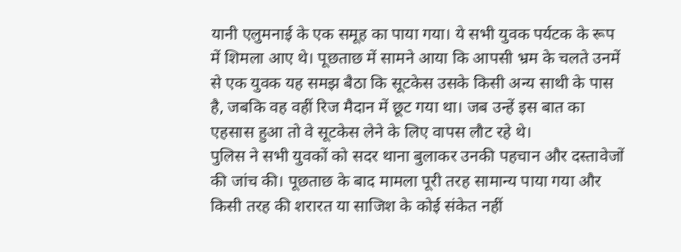यानी एलुमनाई के एक समूह का पाया गया। ये सभी युवक पर्यटक के रूप में शिमला आए थे। पूछताछ में सामने आया कि आपसी भ्रम के चलते उनमें से एक युवक यह समझ बैठा कि सूटकेस उसके किसी अन्य साथी के पास है, जबकि वह वहीं रिज मैदान में छूट गया था। जब उन्हें इस बात का एहसास हुआ तो वे सूटकेस लेने के लिए वापस लौट रहे थे।
पुलिस ने सभी युवकों को सदर थाना बुलाकर उनकी पहचान और दस्तावेजों की जांच की। पूछताछ के बाद मामला पूरी तरह सामान्य पाया गया और किसी तरह की शरारत या साजिश के कोई संकेत नहीं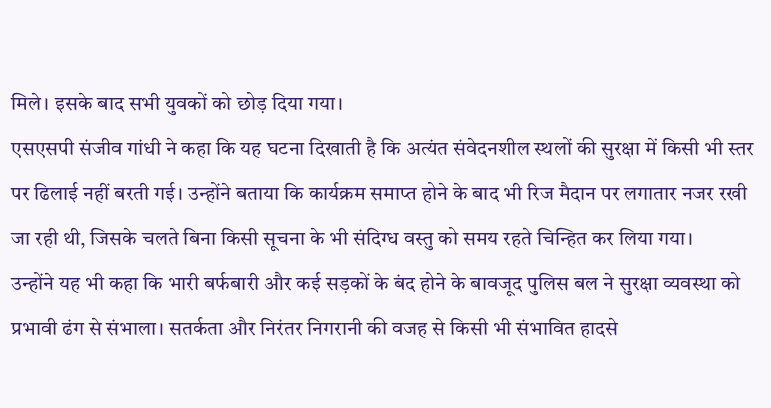मिले। इसके बाद सभी युवकों को छोड़ दिया गया।
एसएसपी संजीव गांधी ने कहा कि यह घटना दिखाती है कि अत्यंत संवेदनशील स्थलों की सुरक्षा में किसी भी स्तर पर ढिलाई नहीं बरती गई। उन्होंने बताया कि कार्यक्रम समाप्त होने के बाद भी रिज मैदान पर लगातार नजर रखी जा रही थी, जिसके चलते बिना किसी सूचना के भी संदिग्ध वस्तु को समय रहते चिन्हित कर लिया गया।
उन्होंने यह भी कहा कि भारी बर्फबारी और कई सड़कों के बंद होने के बावजूद पुलिस बल ने सुरक्षा व्यवस्था को प्रभावी ढंग से संभाला। सतर्कता और निरंतर निगरानी की वजह से किसी भी संभावित हादसे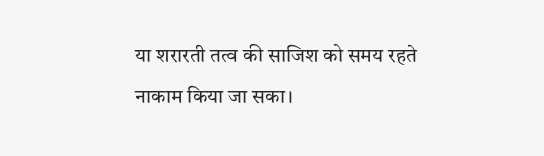या शरारती तत्व की साजिश को समय रहते नाकाम किया जा सका।